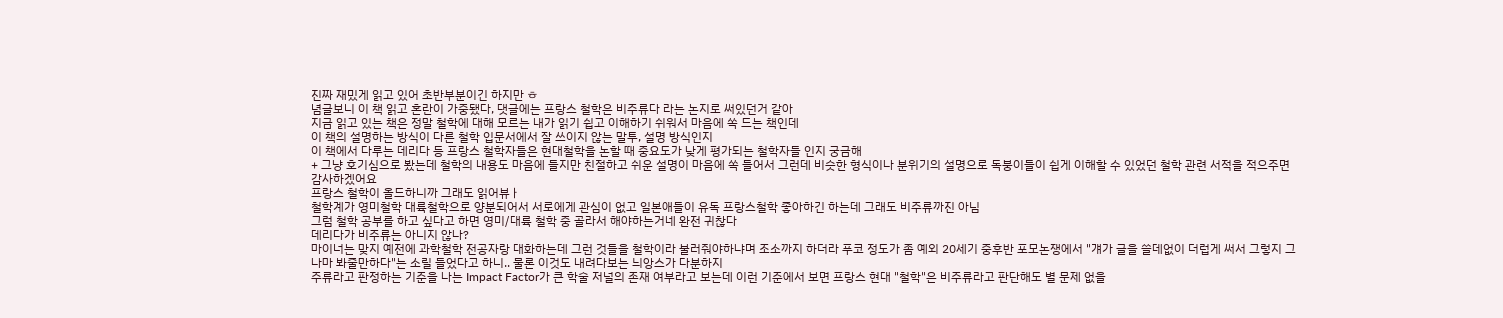진짜 재밌게 읽고 있어 초반부분이긴 하지만 ㅎ
념글보니 이 책 읽고 혼란이 가중됐다, 댓글에는 프랑스 철학은 비주류다 라는 논지로 써있던거 같아
지금 읽고 있는 책은 정말 철학에 대해 모르는 내가 읽기 쉽고 이해하기 쉬워서 마음에 쏙 드는 책인데
이 책의 설명하는 방식이 다른 철학 입문서에서 잘 쓰이지 않는 말투, 설명 방식인지
이 책에서 다루는 데리다 등 프랑스 철학자들은 현대철학을 논할 때 중요도가 낮게 평가되는 철학자들 인지 궁금해
+ 그냥 호기심으로 봤는데 철학의 내용도 마음에 들지만 친절하고 쉬운 설명이 마음에 쏙 들어서 그런데 비슷한 형식이나 분위기의 설명으로 독붕이들이 쉽게 이해할 수 있었던 철학 관련 서적을 적으주면 감사하겠어요
프랑스 철학이 올드하니까 그래도 읽어뷰ㅏ
철학계가 영미철학 대륙철학으로 양분되어서 서로에게 관심이 없고 일본애들이 유독 프랑스철학 좋아하긴 하는데 그래도 비주류까진 아님
그럼 철학 공부를 하고 싶다고 하면 영미/대륙 철학 중 골라서 해야하는거네 완전 귀찮다
데리다가 비주류는 아니지 않나?
마이너는 맞지 예전에 과학철학 전공자랑 대화하는데 그런 것들을 철학이라 불러줘야하냐며 조소까지 하더라 푸코 정도가 좀 예외 20세기 중후반 포모논쟁에서 "걔가 글을 쓸데없이 더럽게 써서 그렇지 그나마 봐줄만하다"는 소릴 들었다고 하니.. 물론 이것도 내려다보는 늬앙스가 다분하지
주류라고 판정하는 기준을 나는 Impact Factor가 큰 학술 저널의 존재 여부라고 보는데 이런 기준에서 보면 프랑스 현대 "철학"은 비주류라고 판단해도 별 문제 없을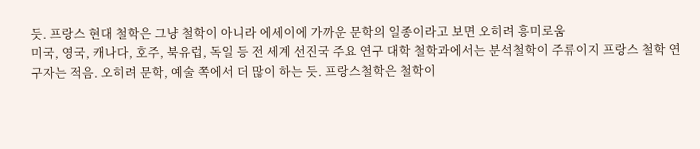듯. 프랑스 현대 철학은 그냥 철학이 아니라 에세이에 가까운 문학의 일종이라고 보면 오히려 흥미로움
미국, 영국, 캐나다, 호주, 북유럽, 독일 등 전 세계 선진국 주요 연구 대학 철학과에서는 분석철학이 주류이지 프랑스 철학 연구자는 적음. 오히려 문학, 예술 쪽에서 더 많이 하는 듯. 프랑스철학은 철학이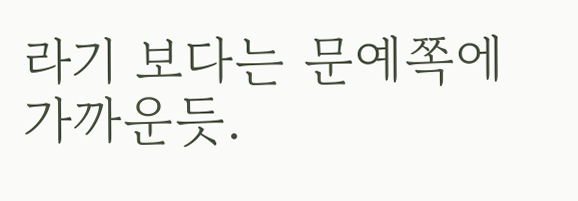라기 보다는 문예쪽에 가까운듯.